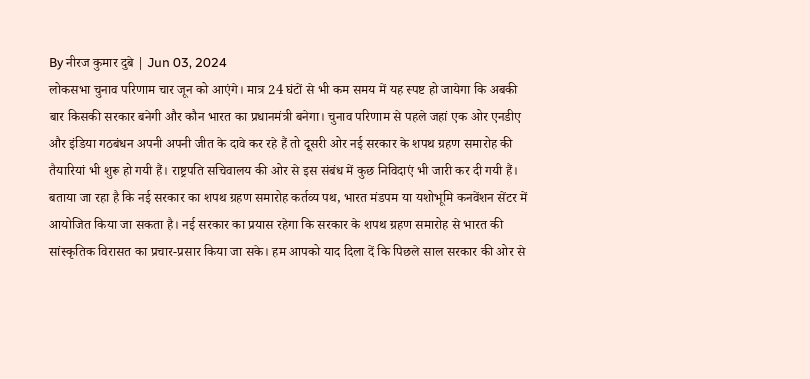By नीरज कुमार दुबे | Jun 03, 2024
लोकसभा चुनाव परिणाम चार जून को आएंगे। मात्र 24 घंटों से भी कम समय में यह स्पष्ट हो जायेगा कि अबकी बार किसकी सरकार बनेगी और कौन भारत का प्रधानमंत्री बनेगा। चुनाव परिणाम से पहले जहां एक ओर एनडीए और इंडिया गठबंधन अपनी अपनी जीत के दावे कर रहे हैं तो दूसरी ओर नई सरकार के शपथ ग्रहण समारोह की तैयारियां भी शुरू हो गयी हैं। राष्ट्रपति सचिवालय की ओर से इस संबंध में कुछ निविदाएं भी जारी कर दी गयी हैं। बताया जा रहा है कि नई सरकार का शपथ ग्रहण समारोह कर्तव्य पथ, भारत मंडपम या यशोभूमि कनवेंशन सेंटर में आयोजित किया जा सकता है। नई सरकार का प्रयास रहेगा कि सरकार के शपथ ग्रहण समारोह से भारत की सांस्कृतिक विरासत का प्रचार-प्रसार किया जा सके। हम आपको याद दिला दें कि पिछले साल सरकार की ओर से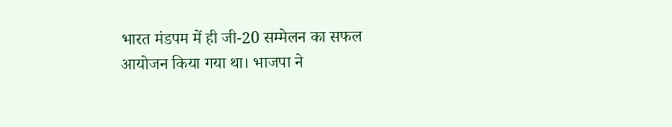भारत मंडपम में ही जी-20 सम्मेलन का सफल आयोजन किया गया था। भाजपा ने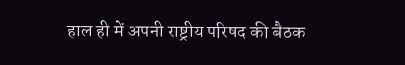हाल ही में अपनी राष्ट्रीय परिषद की बैठक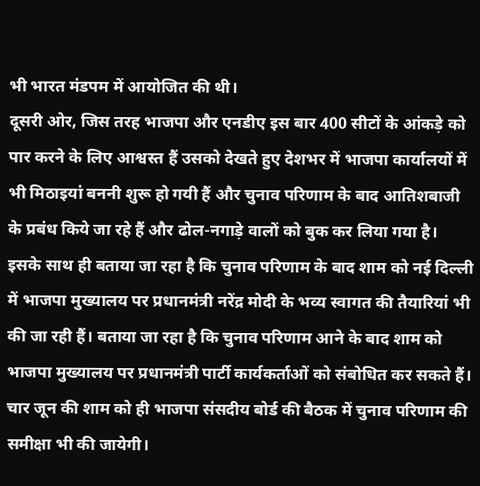भी भारत मंडपम में आयोजित की थी।
दूसरी ओर, जिस तरह भाजपा और एनडीए इस बार 400 सीटों के आंकड़े को पार करने के लिए आश्वस्त हैं उसको देखते हुए देशभर में भाजपा कार्यालयों में भी मिठाइयां बननी शुरू हो गयी हैं और चुनाव परिणाम के बाद आतिशबाजी के प्रबंध किये जा रहे हैं और ढोल-नगाड़े वालों को बुक कर लिया गया है। इसके साथ ही बताया जा रहा है कि चुनाव परिणाम के बाद शाम को नई दिल्ली में भाजपा मुख्यालय पर प्रधानमंत्री नरेंद्र मोदी के भव्य स्वागत की तैयारियां भी की जा रही हैं। बताया जा रहा है कि चुनाव परिणाम आने के बाद शाम को भाजपा मुख्यालय पर प्रधानमंत्री पार्टी कार्यकर्ताओं को संबोधित कर सकते हैं। चार जून की शाम को ही भाजपा संसदीय बोर्ड की बैठक में चुनाव परिणाम की समीक्षा भी की जायेगी।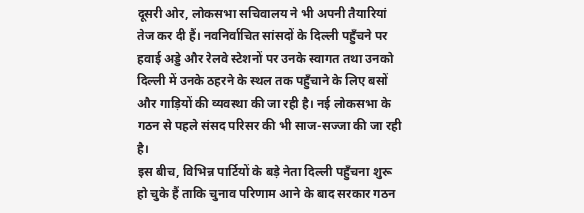दूसरी ओर, लोकसभा सचिवालय ने भी अपनी तैयारियां तेज कर दी हैं। नवनिर्वाचित सांसदों के दिल्ली पहुँचने पर हवाई अड्डे और रेलवे स्टेशनों पर उनके स्वागत तथा उनको दिल्ली में उनके ठहरने के स्थल तक पहुँचाने के लिए बसों और गाड़ियों की व्यवस्था की जा रही है। नई लोकसभा के गठन से पहले संसद परिसर की भी साज-सज्जा की जा रही है।
इस बीच, विभिन्न पार्टियों के बड़े नेता दिल्ली पहुँचना शुरू हो चुके हैं ताकि चुनाव परिणाम आने के बाद सरकार गठन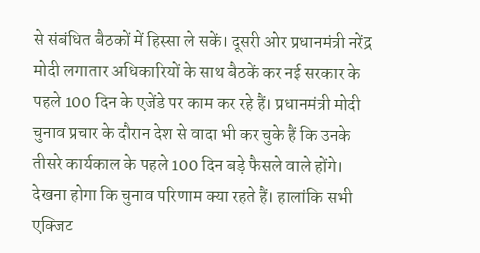से संबंधित बैठकों में हिस्सा ले सकें। दूसरी ओर प्रधानमंत्री नरेंद्र मोदी लगातार अधिकारियों के साथ बैठकें कर नई सरकार के पहले 100 दिन के एजेंडे पर काम कर रहे हैं। प्रधानमंत्री मोदी चुनाव प्रचार के दौरान देश से वादा भी कर चुके हैं कि उनके तीसरे कार्यकाल के पहले 100 दिन बड़े फैसले वाले होंगे। देखना होगा कि चुनाव परिणाम क्या रहते हैं। हालांकि सभी एक्जिट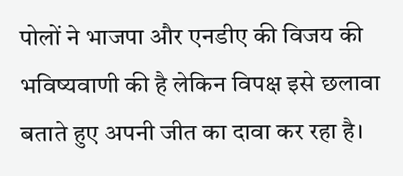पोलों ने भाजपा और एनडीए की विजय की भविष्यवाणी की है लेकिन विपक्ष इसे छलावा बताते हुए अपनी जीत का दावा कर रहा है।